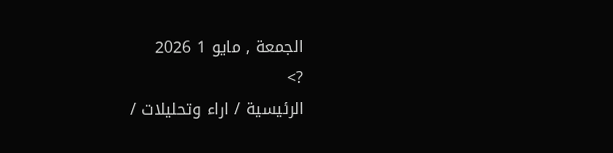الجمعة , مايو 1 2026
?>
الرئيسية / اراء وتحليلات /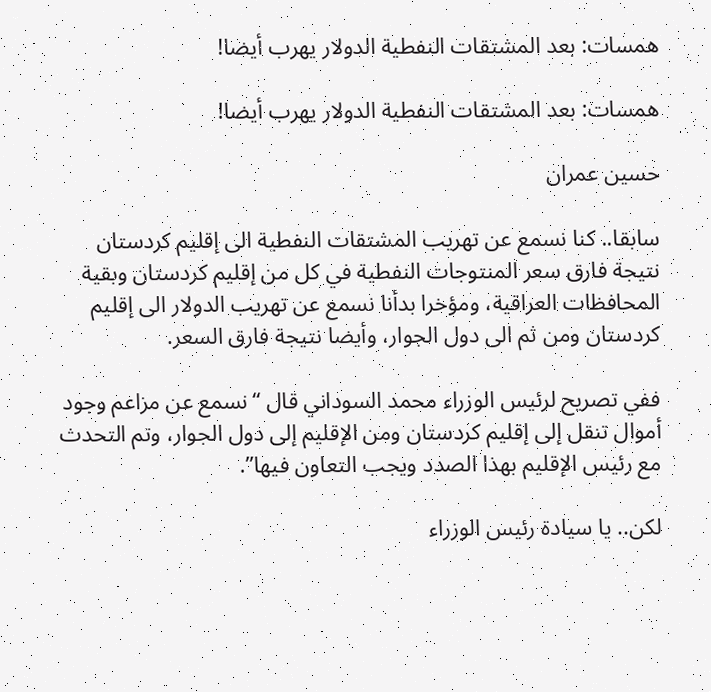همسات: بعد المشتقات النفطية الدولار يهرب أيضا!

همسات: بعد المشتقات النفطية الدولار يهرب أيضا!

حسين عمران

سابقا.. كنا نسمع عن تهريب المشتقات النفطية الى إقليم كردستان نتيجة فارق سعر المنتوجات النفطية في كل من إقليم كردستان وبقية المحافظات العراقية، ومؤخرا بدأنا نسمع عن تهريب الدولار الى إقليم كردستان ومن ثم الى دول الجوار، وأيضا نتيجة فارق السعر.

ففي تصريح لرئيس الوزراء محمد السوداني قال “نسمع عن مزاعم وجود أموال تنقل إلى إقليم كردستان ومن الإقليم إلى دول الجوار، وتم التحدث مع رئيس الإقليم بهذا الصدد ويجب التعاون فيها”.

لكن.. يا سيادة رئيس الوزراء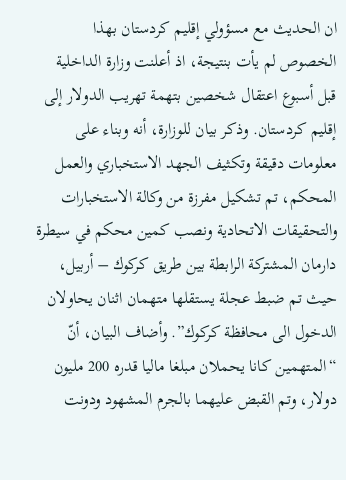ان الحديث مع مسؤولي إقليم كردستان بهذا الخصوص لم يأت بنتيجة، اذ أعلنت وزارة الداخلية قبل أسبوع اعتقال شخصين بتهمة تهريب الدولار إلى إقليم كردستان. وذكر بيان للوزارة، أنه وبناء على معلومات دقيقة وتكثيف الجهد الاستخباري والعمل المحكم، تم تشكيل مفرزة من وكالة الاستخبارات والتحقيقات الاتحادية ونصب كمين محكم في سيطرة دارمان المشتركة الرابطة بين طريق كركوك – أربيل، حيث تم ضبط عجلة يستقلها متهمان اثنان يحاولان الدخول الى محافظة كركوك”. وأضاف البيان، أنّ “المتهمين كانا يحملان مبلغا ماليا قدره 200 مليون دولار، وتم القبض عليهما بالجرم المشهود ودونت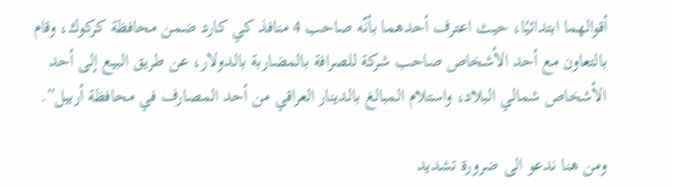أقوالهما ابتدائيًا، حيث اعترف أحدهما بأنّه صاحب 4 منافذ كي كارد ضمن محافظة كركوك، وقام بالتعاون مع أحد الأشخاص صاحب شركة للصرافة بالمضاربة بالدولار، عن طريق البيع إلى أحد الأشخاص شمالي البلاد، واستلام المبالغ بالدينار العراقي من أحد المصارف في محافظة أربيل”.

ومن هنا ندعو الى ضرورة تشديد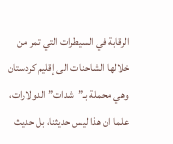الرقابة في السيطرات التي تمر من خلالها الشاحنات الى إقليم كردستان وهي محملة بـ”شدات” الدولارات، علما ان هذا ليس حديثنا، بل حديث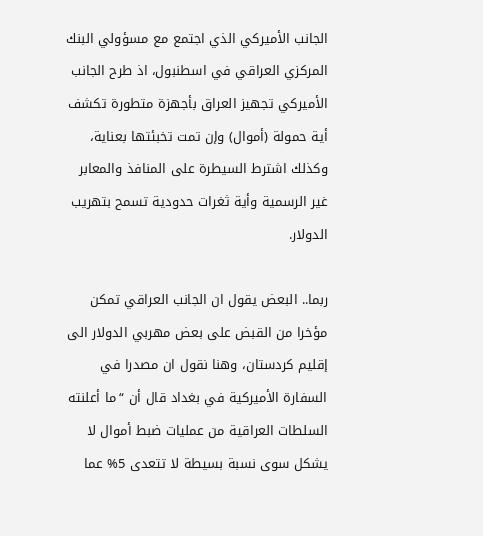الجانب الأميركي الذي اجتمع مع مسؤولي البنك المركزي العراقي في اسطنبول، اذ طرح الجانب الأميركي تجهيز العراق بأجهزة متطورة تكشف أية حمولة (أموال) وإن تمت تخبئتها بعناية، وكذلك اشترط السيطرة على المنافذ والمعابر غير الرسمية وأية ثغرات حدودية تسمح بتهريب الدولار.

ربما.. البعض يقول ان الجانب العراقي تمكن مؤخرا من القبض على بعض مهربي الدولار الى إقليم كردستان، وهنا نقول ان مصدرا في السفارة الأميركية في بغداد قال أن “ما أعلنته السلطات العراقية من عمليات ضبط أموال لا يشكل سوى نسبة بسيطة لا تتعدى 5% عما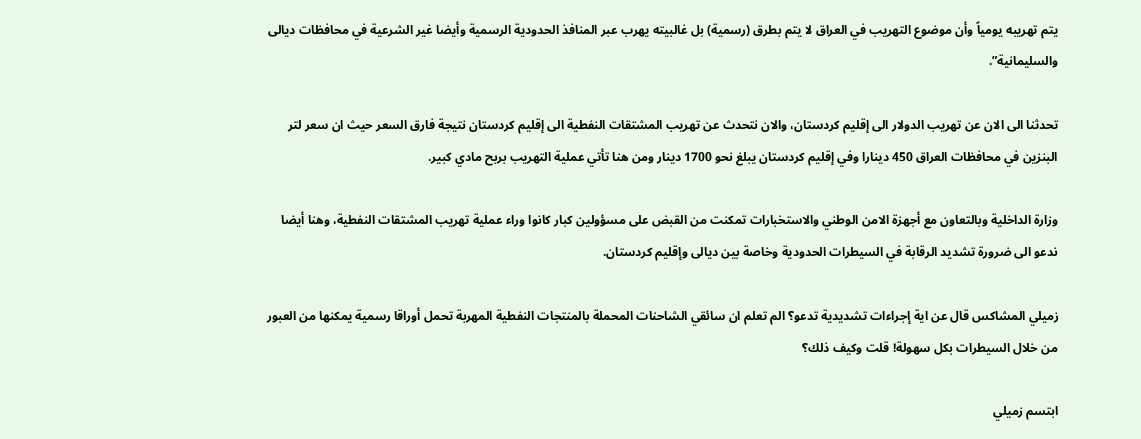يتم تهريبه يومياً وأن موضوع التهريب في العراق لا يتم بطرق (رسمية) بل غالبيته يهرب عبر المنافذ الحدودية الرسمية وأيضا غير الشرعية في محافظات ديالى والسليمانية”.

تحدثنا الى الان عن تهريب الدولار الى إقليم كردستان، والان نتحدث عن تهريب المشتقات النفطية الى إقليم كردستان نتيجة فارق السعر حيث ان سعر لتر البنزين في محافظات العراق 450 دينارا وفي إقليم كردستان يبلغ نحو 1700 دينار ومن هنا تأتي عملية التهريب بربح مادي كبير.

وزارة الداخلية وبالتعاون مع أجهزة الامن الوطني والاستخبارات تمكنت من القبض على مسؤولين كبار كانوا وراء عملية تهريب المشتقات النفطية، وهنا أيضا ندعو الى ضرورة تشديد الرقابة في السيطرات الحدودية وخاصة بين ديالى وإقليم كردستان.

زميلي المشاكس قال عن اية إجراءات تشديدية تدعو؟ الم تعلم ان سائقي الشاحنات المحملة بالمنتجات النفطية المهربة تحمل أوراقا رسمية يمكنها من العبور من خلال السيطرات بكل سهولة! قلت وكيف ذلك؟

ابتسم زميلي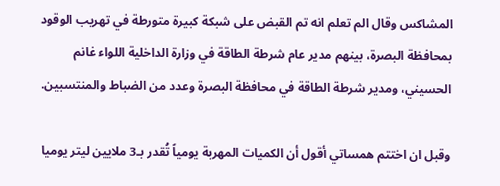المشاكس وقال الم تعلم انه تم القبض على شبكة كبيرة متورطة في تهريب الوقود بمحافظة البصرة، بينهم مدير عام شرطة الطاقة في وزارة الداخلية اللواء غانم الحسيني، ومدير شرطة الطاقة في محافظة البصرة وعدد من الضباط والمنتسبين.

وقبل ان اختتم همساتي أقول أن الكميات المهربة يومياً تُقدر بـ3 ملايين ليتر يوميا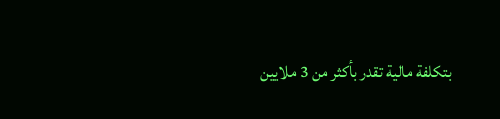بتكلفة مالية تقدر بأكثر من 3 ملايين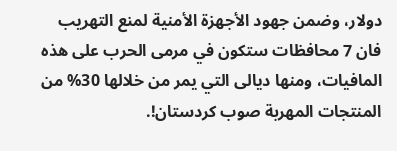دولار، وضمن جهود الأجهزة الأمنية لمنع التهريب فان 7 محافظات ستكون في مرمى الحرب على هذه المافيات، ومنها ديالى التي يمر من خلالها 30% من المنتجات المهربة صوب كردستان!.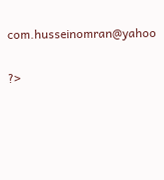com.husseinomran@yahoo

?>